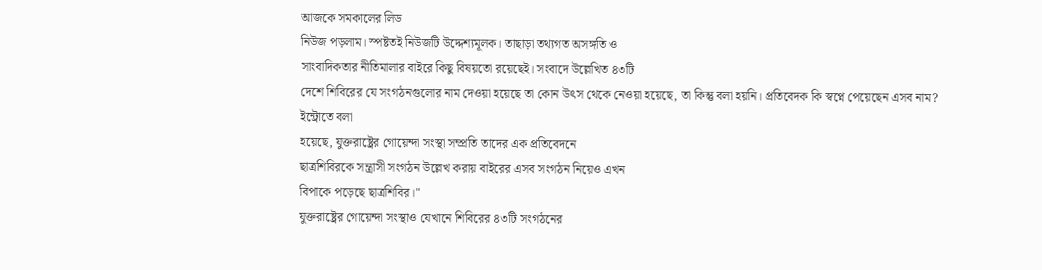আজকে সমকালের লিড
নিউজ পড়লাম। স্পষ্টতই নিউজটি উদ্দেশ্যমূলক। তাছাড়া তথ্যগত অসঙ্গতি ও
সাংবাদিকতার নীতিমালার বাইরে কিছু বিষয়তো রয়েছেই। সংবাদে উল্লেখিত ৪৩টি
দেশে শিবিরের যে সংগঠনগুলোর নাম দেওয়া হয়েছে তা কোন উৎস থেকে নেওয়া হয়েছে, তা কিন্তু বলা হয়নি। প্রতিবেদক কি স্বপ্নে পেয়েছেন এসব নাম?
ইন্ট্রোতে বলা
হয়েছে, যুক্তরাষ্ট্রের গোয়েন্দা সংস্থা সম্প্রতি তাদের এক প্রতিবেদনে
ছাত্রশিবিরকে সন্ত্রাসী সংগঠন উল্লেখ করায় বাইরের এসব সংগঠন নিয়েও এখন
বিপাকে পড়েছে ছাত্রশিবির।"
যুক্তরাষ্ট্রের গোয়েন্দা সংস্থাও যেখানে শিবিরের ৪৩টি সংগঠনের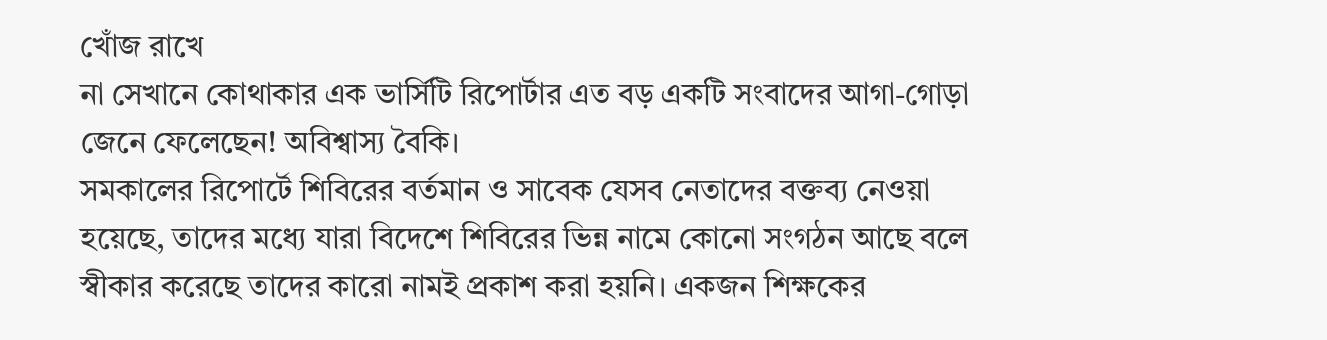খোঁজ রাখে
না সেখানে কোথাকার এক ভার্সিটি রিপোর্টার এত বড় একটি সংবাদের আগা-গোড়া
জেনে ফেলেছেন! অবিশ্বাস্য বৈকি।
সমকালের রিপোর্টে শিবিরের বর্তমান ও সাবেক যেসব নেতাদের বক্তব্য নেওয়া
হয়েছে, তাদের মধ্যে যারা বিদেশে শিবিরের ভিন্ন নামে কোনো সংগঠন আছে বলে
স্বীকার করেছে তাদের কারো নামই প্রকাশ করা হয়নি। একজন শিক্ষকের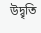উদ্বৃতি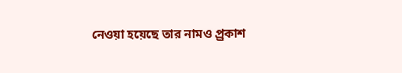নেওয়া হয়েছে তার নামও প্র্রকাশ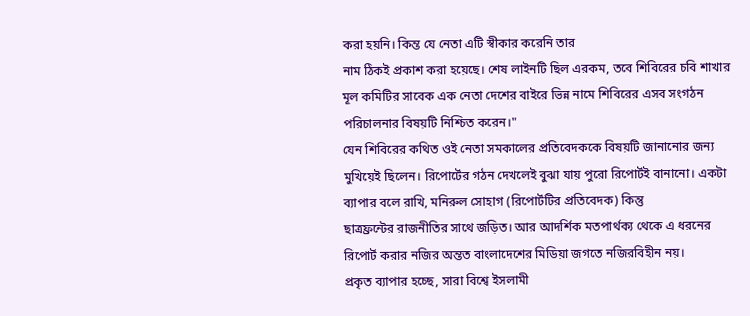করা হয়নি। কিন্ত যে নেতা এটি স্বীকার করেনি তার
নাম ঠিকই প্রকাশ করা হয়েছে। শেষ লাইনটি ছিল এরকম, তবে শিবিরের চবি শাখার
মূল কমিটির সাবেক এক নেতা দেশের বাইরে ভিন্ন নামে শিবিরের এসব সংগঠন
পরিচালনার বিষয়টি নিশ্চিত করেন।"
যেন শিবিরের কথিত ওই নেতা সমকালের প্রতিবেদককে বিষয়টি জানানোর জন্য
মুখিয়েই ছিলেন। রিপোর্টের গঠন দেখলেই বুঝা যায় পুরো রিপোর্টই বানানো। একটা
ব্যাপার বলে রাখি, মনিরুল সোহাগ (রিপোর্টটির প্রতিবেদক) কিন্তু
ছাত্রফ্রন্টের রাজনীতির সাথে জড়িত। আর আদর্শিক মতপার্থক্য থেকে এ ধরনের
রিপোর্ট করার নজির অন্তত বাংলাদেশের মিডিয়া জগতে নজিরবিহীন নয়।
প্রকৃত ব্যাপার হচ্ছে, সারা বিশ্বে ইসলামী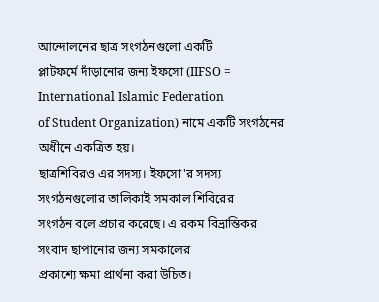আন্দোলনের ছাত্র সংগঠনগুলো একটি
প্লাটফর্মে দাঁড়ানোর জন্য ইফসো (IIFSO = International Islamic Federation
of Student Organization) নামে একটি সংগঠনের অধীনে একত্রিত হয়।
ছাত্রশিবিরও এর সদস্য। ইফসো'র সদস্য সংগঠনগুলোর তালিকাই সমকাল শিবিরের
সংগঠন বলে প্রচার করেছে। এ রকম বিভ্রান্তিকর সংবাদ ছাপানোর জন্য সমকালের
প্রকাশ্যে ক্ষমা প্রার্থনা করা উচিত।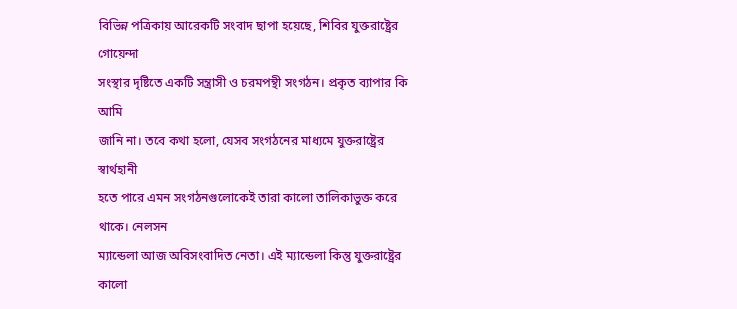বিভিন্ন পত্রিকায় আরেকটি সংবাদ ছাপা হয়েছে, শিবির যুক্তরাষ্ট্রের গোয়েন্দা
সংস্থার দৃষ্টিতে একটি সন্ত্রাসী ও চরমপন্থী সংগঠন। প্রকৃত ব্যাপার কি আমি
জানি না। তবে কথা হলো, যেসব সংগঠনের মাধ্যমে যুক্তরাষ্ট্রের স্বার্থহানী
হতে পারে এমন সংগঠনগুলোকেই তারা কালো তালিকাভুক্ত করে থাকে। নেলসন
ম্যান্ডেলা আজ অবিসংবাদিত নেতা। এই ম্যান্ডেলা কিন্তু যুক্তরাষ্ট্রের কালো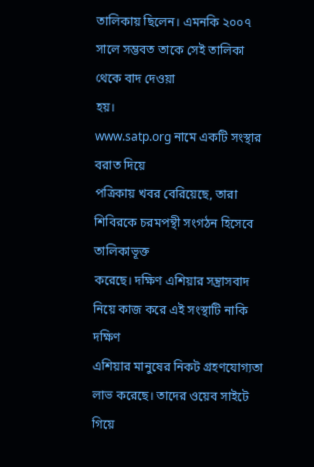তালিকায় ছিলেন। এমনকি ২০০৭ সালে সম্ভবত তাকে সেই তালিকা থেকে বাদ দেওয়া
হয়।
www.satp.org নামে একটি সংস্থার বরাত দিয়ে
পত্রিকায় খবর বেরিয়েছে, তারা শিবিরকে চরমপন্থী সংগঠন হিসেবে তালিকাভূক্ত
করেছে। দক্ষিণ এশিয়ার সন্ত্রাসবাদ নিয়ে কাজ করে এই সংস্থাটি নাকি দক্ষিণ
এশিয়ার মানুষের নিকট গ্রহণযোগ্যতা লাভ করেছে। তাদের ওয়েব সাইটে গিয়ে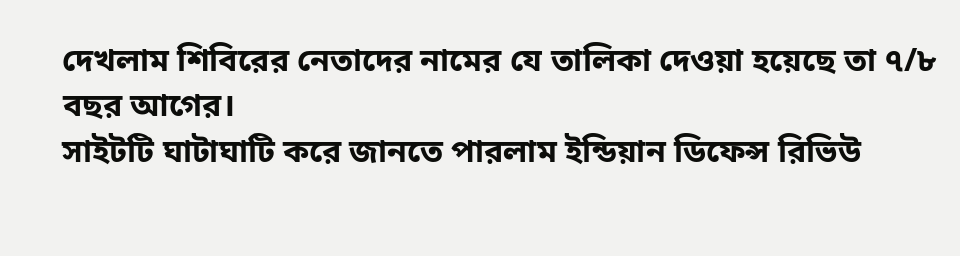দেখলাম শিবিরের নেতাদের নামের যে তালিকা দেওয়া হয়েছে তা ৭/৮ বছর আগের।
সাইটটি ঘাটাঘাটি করে জানতে পারলাম ইন্ডিয়ান ডিফেন্স রিভিউ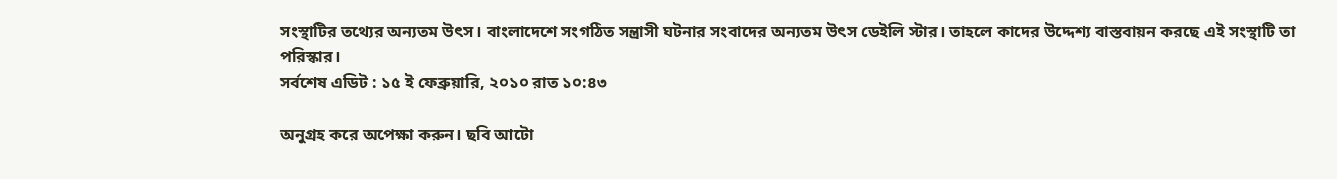সংস্থাটির তথ্যের অন্যতম উৎস। বাংলাদেশে সংগঠিত সন্ত্রাসী ঘটনার সংবাদের অন্যতম উৎস ডেইলি স্টার। তাহলে কাদের উদ্দেশ্য বাস্তবায়ন করছে এই সংস্থাটি তা পরিস্কার।
সর্বশেষ এডিট : ১৫ ই ফেব্রুয়ারি, ২০১০ রাত ১০:৪৩

অনুগ্রহ করে অপেক্ষা করুন। ছবি আটো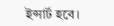ইন্সার্ট হবে।